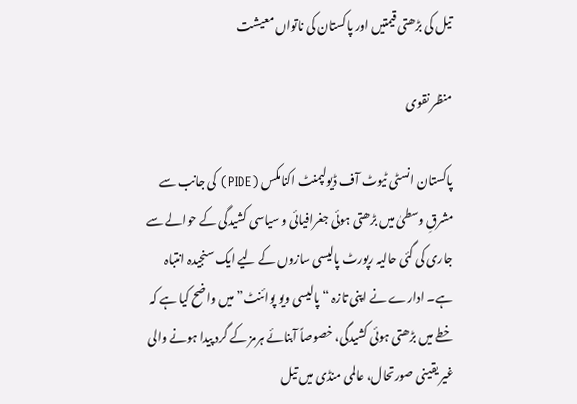تیل کی بڑھتی قیمتیں اور پاکستان کی ناتواں معیشت

منظر نقوی

پاکستان انسٹی ٹیوٹ آف ڈیولپمنٹ اکنامکس (PIDE) کی جانب سے مشرقِ وسطیٰ میں بڑھتی ہوئی جغرافیائی و سیاسی کشیدگی کے حوالے سے جاری کی گئی حالیہ رپورٹ پالیسی سازوں کے لیے ایک سنجیدہ انتباہ ہے۔ ادارے نے اپنی تازہ “پالیسی ویو پوائنٹ” میں واضح کیا ہے کہ خطے میں بڑھتی ہوئی کشیدگی، خصوصاً آبنائے ہرمز کے گرد پیدا ہونے والی غیر یقینی صورتحال، عالمی منڈی میں تیل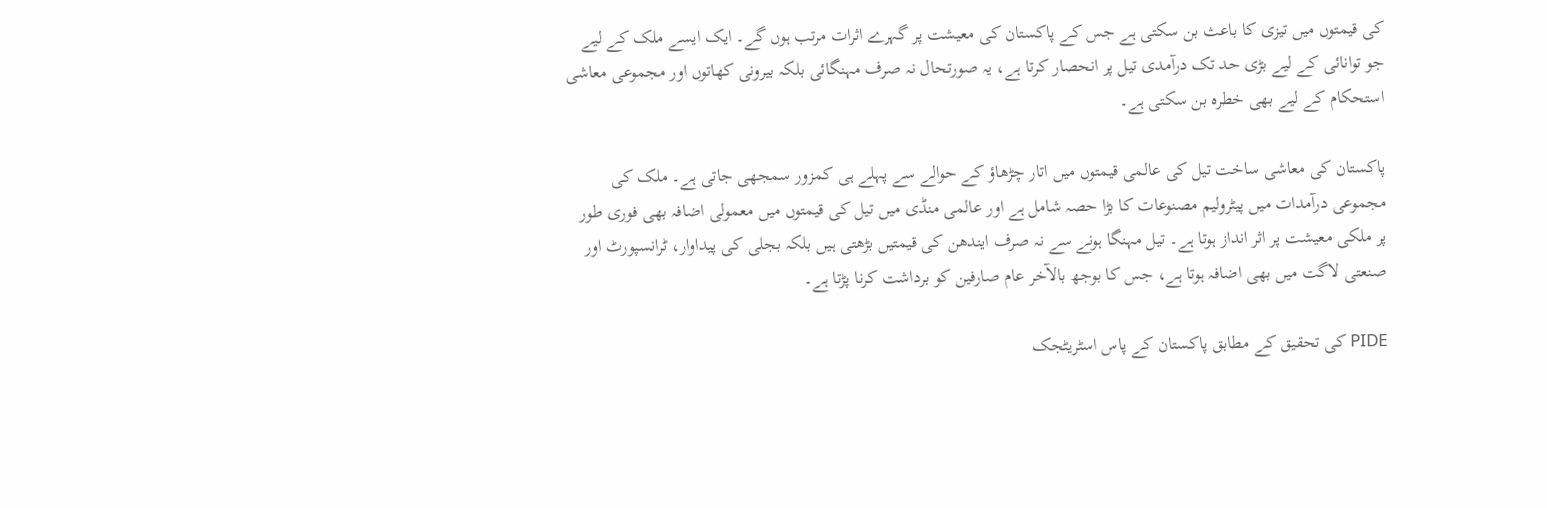کی قیمتوں میں تیزی کا باعث بن سکتی ہے جس کے پاکستان کی معیشت پر گہرے اثرات مرتب ہوں گے۔ ایک ایسے ملک کے لیے جو توانائی کے لیے بڑی حد تک درآمدی تیل پر انحصار کرتا ہے، یہ صورتحال نہ صرف مہنگائی بلکہ بیرونی کھاتوں اور مجموعی معاشی استحکام کے لیے بھی خطرہ بن سکتی ہے۔

پاکستان کی معاشی ساخت تیل کی عالمی قیمتوں میں اتار چڑھاؤ کے حوالے سے پہلے ہی کمزور سمجھی جاتی ہے۔ ملک کی مجموعی درآمدات میں پیٹرولیم مصنوعات کا بڑا حصہ شامل ہے اور عالمی منڈی میں تیل کی قیمتوں میں معمولی اضافہ بھی فوری طور پر ملکی معیشت پر اثر انداز ہوتا ہے۔ تیل مہنگا ہونے سے نہ صرف ایندھن کی قیمتیں بڑھتی ہیں بلکہ بجلی کی پیداوار، ٹرانسپورٹ اور صنعتی لاگت میں بھی اضافہ ہوتا ہے، جس کا بوجھ بالآخر عام صارفین کو برداشت کرنا پڑتا ہے۔

PIDE کی تحقیق کے مطابق پاکستان کے پاس اسٹریٹجک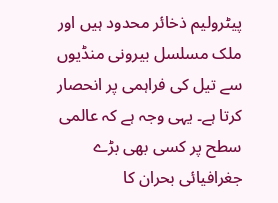پیٹرولیم ذخائر محدود ہیں اور ملک مسلسل بیرونی منڈیوں سے تیل کی فراہمی پر انحصار کرتا ہے۔ یہی وجہ ہے کہ عالمی سطح پر کسی بھی بڑے جغرافیائی بحران کا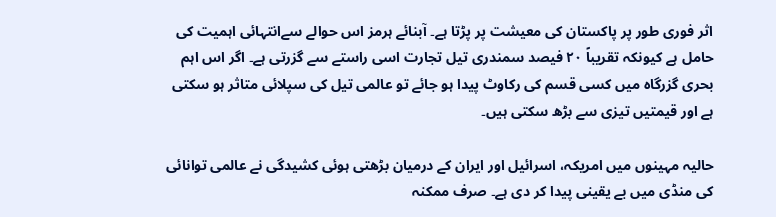اثر فوری طور پر پاکستان کی معیشت پر پڑتا ہے۔ آبنائے ہرمز اس حوالے سےانتہائی اہمیت کی حامل ہے کیونکہ تقریباً ۲۰ فیصد سمندری تیل تجارت اسی راستے سے گزرتی ہے۔ اگر اس اہم بحری گزرگاہ میں کسی قسم کی رکاوٹ پیدا ہو جائے تو عالمی تیل کی سپلائی متاثر ہو سکتی ہے اور قیمتیں تیزی سے بڑھ سکتی ہیں۔

حالیہ مہینوں میں امریکہ، اسرائیل اور ایران کے درمیان بڑھتی ہوئی کشیدگی نے عالمی توانائی کی منڈی میں بے یقینی پیدا کر دی ہے۔ صرف ممکنہ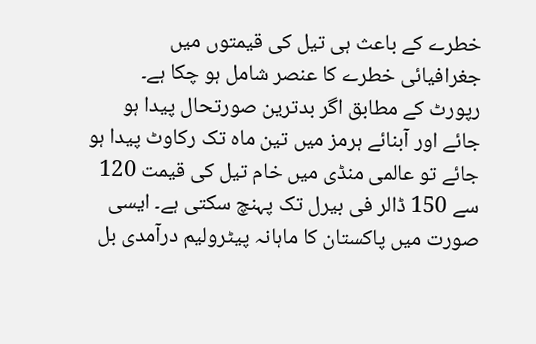خطرے کے باعث ہی تیل کی قیمتوں میں جغرافیائی خطرے کا عنصر شامل ہو چکا ہے۔ رپورٹ کے مطابق اگر بدترین صورتحال پیدا ہو جائے اور آبنائے ہرمز میں تین ماہ تک رکاوٹ پیدا ہو جائے تو عالمی منڈی میں خام تیل کی قیمت 120 سے 150 ڈالر فی بیرل تک پہنچ سکتی ہے۔ ایسی صورت میں پاکستان کا ماہانہ پیٹرولیم درآمدی بل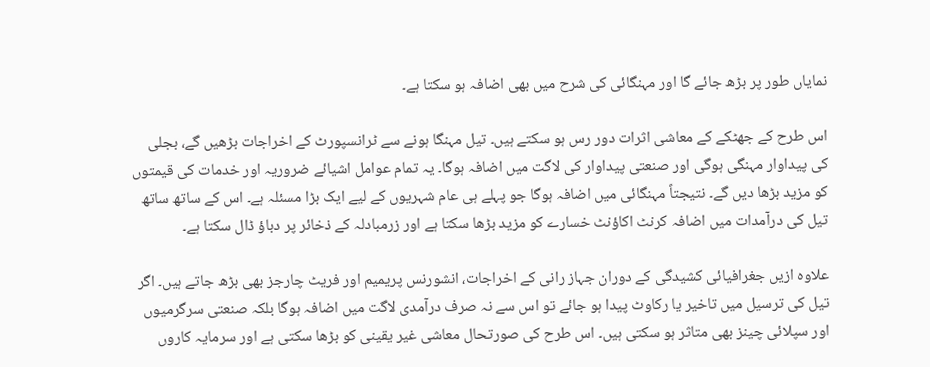نمایاں طور پر بڑھ جائے گا اور مہنگائی کی شرح میں بھی اضافہ ہو سکتا ہے۔

اس طرح کے جھٹکے کے معاشی اثرات دور رس ہو سکتے ہیں۔ تیل مہنگا ہونے سے ٹرانسپورٹ کے اخراجات بڑھیں گے، بجلی کی پیداوار مہنگی ہوگی اور صنعتی پیداوار کی لاگت میں اضافہ ہوگا۔ یہ تمام عوامل اشیائے ضروریہ اور خدمات کی قیمتوں کو مزید بڑھا دیں گے۔ نتیجتاً مہنگائی میں اضافہ ہوگا جو پہلے ہی عام شہریوں کے لیے ایک بڑا مسئلہ ہے۔ اس کے ساتھ ساتھ تیل کی درآمدات میں اضافہ کرنٹ اکاؤنٹ خسارے کو مزید بڑھا سکتا ہے اور زرمبادلہ کے ذخائر پر دباؤ ڈال سکتا ہے۔

علاوہ ازیں جغرافیائی کشیدگی کے دوران جہاز رانی کے اخراجات، انشورنس پریمیم اور فریٹ چارجز بھی بڑھ جاتے ہیں۔ اگر تیل کی ترسیل میں تاخیر یا رکاوٹ پیدا ہو جائے تو اس سے نہ صرف درآمدی لاگت میں اضافہ ہوگا بلکہ صنعتی سرگرمیوں اور سپلائی چینز بھی متاثر ہو سکتی ہیں۔ اس طرح کی صورتحال معاشی غیر یقینی کو بڑھا سکتی ہے اور سرمایہ کاروں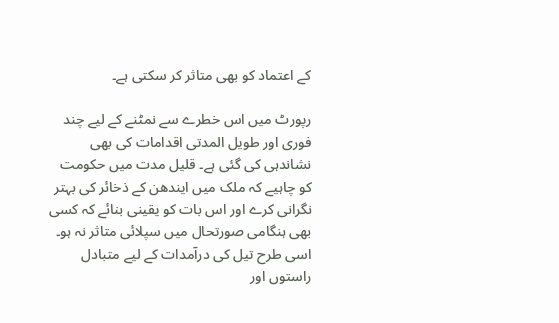کے اعتماد کو بھی متاثر کر سکتی ہے۔

رپورٹ میں اس خطرے سے نمٹنے کے لیے چند فوری اور طویل المدتی اقدامات کی بھی نشاندہی کی گئی ہے۔ قلیل مدت میں حکومت کو چاہیے کہ ملک میں ایندھن کے ذخائر کی بہتر نگرانی کرے اور اس بات کو یقینی بنائے کہ کسی بھی ہنگامی صورتحال میں سپلائی متاثر نہ ہو۔ اسی طرح تیل کی درآمدات کے لیے متبادل راستوں اور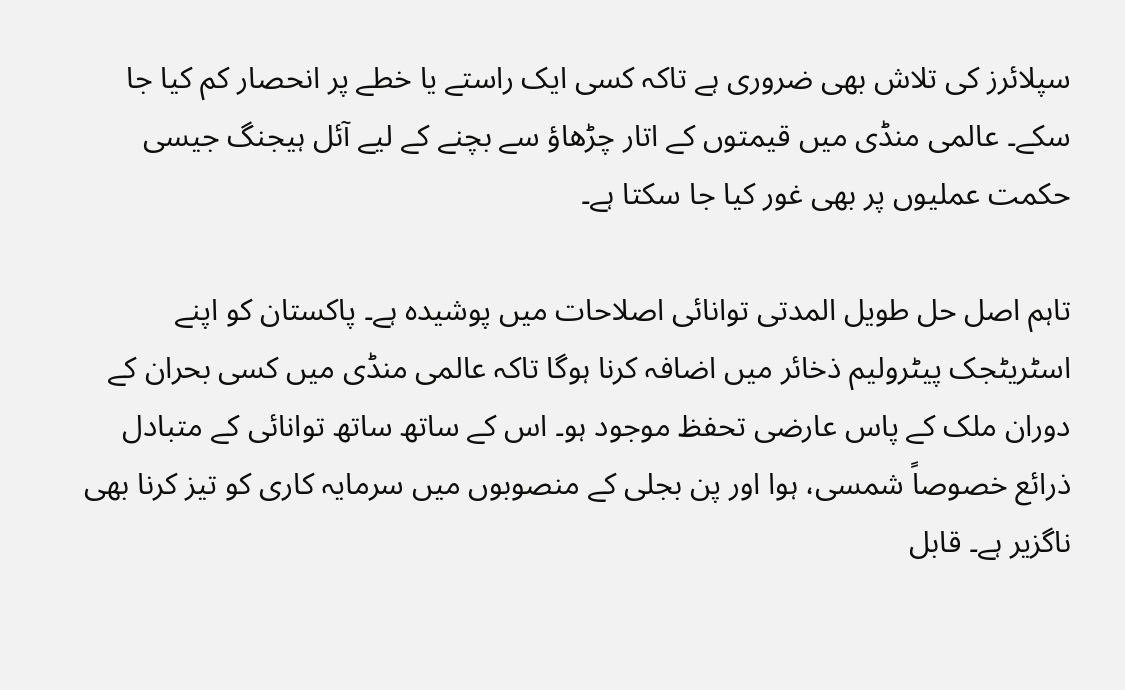سپلائرز کی تلاش بھی ضروری ہے تاکہ کسی ایک راستے یا خطے پر انحصار کم کیا جا سکے۔ عالمی منڈی میں قیمتوں کے اتار چڑھاؤ سے بچنے کے لیے آئل ہیجنگ جیسی حکمت عملیوں پر بھی غور کیا جا سکتا ہے۔

تاہم اصل حل طویل المدتی توانائی اصلاحات میں پوشیدہ ہے۔ پاکستان کو اپنے اسٹریٹجک پیٹرولیم ذخائر میں اضافہ کرنا ہوگا تاکہ عالمی منڈی میں کسی بحران کے دوران ملک کے پاس عارضی تحفظ موجود ہو۔ اس کے ساتھ ساتھ توانائی کے متبادل ذرائع خصوصاً شمسی، ہوا اور پن بجلی کے منصوبوں میں سرمایہ کاری کو تیز کرنا بھی ناگزیر ہے۔ قابل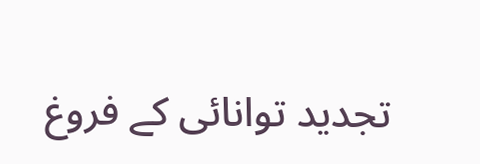تجدید توانائی کے فروغ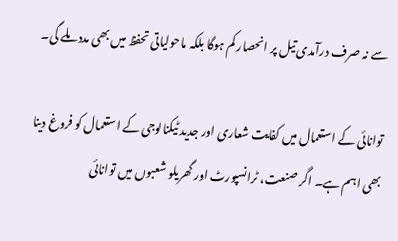سے نہ صرف درآمدی تیل پر انحصار کم ہوگا بلکہ ماحولیاتی تحفظ میں بھی مدد ملے گی۔

توانائی کے استعمال میں کفایت شعاری اور جدید ٹیکنالوجی کے استعمال کو فروغ دینا بھی اہم ہے۔ اگر صنعت، ٹرانسپورٹ اور گھریلو شعبوں میں توانائی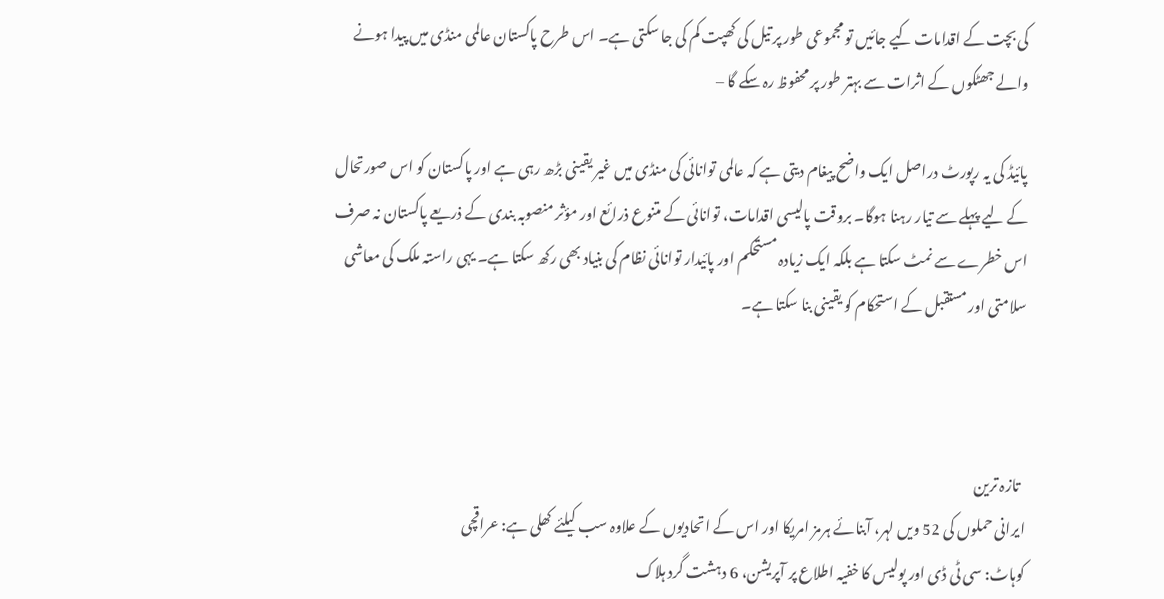کی بچت کے اقدامات کیے جائیں تو مجموعی طور پر تیل کی کھپت کم کی جا سکتی ہے۔ اس طرح پاکستان عالمی منڈی میں پیدا ہونے والے جھٹکوں کے اثرات سے بہتر طور پر محفوظ رہ سکے گا –

پائیڈ کی یہ رپورٹ دراصل ایک واضح پیغام دیتی ہے کہ عالمی توانائی کی منڈی میں غیر یقینی بڑھ رہی ہے اور پاکستان کو اس صورتحال کے لیے پہلے سے تیار رہنا ہوگا۔ بروقت پالیسی اقدامات، توانائی کے متنوع ذرائع اور مؤثر منصوبہ بندی کے ذریعے پاکستان نہ صرف اس خطرے سے نمٹ سکتا ہے بلکہ ایک زیادہ مستحکم اور پائیدار توانائی نظام کی بنیاد بھی رکھ سکتا ہے۔ یہی راستہ ملک کی معاشی سلامتی اور مستقبل کے استحکام کو یقینی بنا سکتا ہے۔



  تازہ ترین
ایرانی حملوں کی 52 ویں لہر، آبنائے ہرمز امریکا اور اس کے اتحادیوں کے علاوہ سب کیلئے کھلی ہے: عراقچی
کوہاٹ: سی ٹی ڈی اور پولیس کا خفیہ اطلاع پر آپریشن، 6 دہشت گرد ہلاک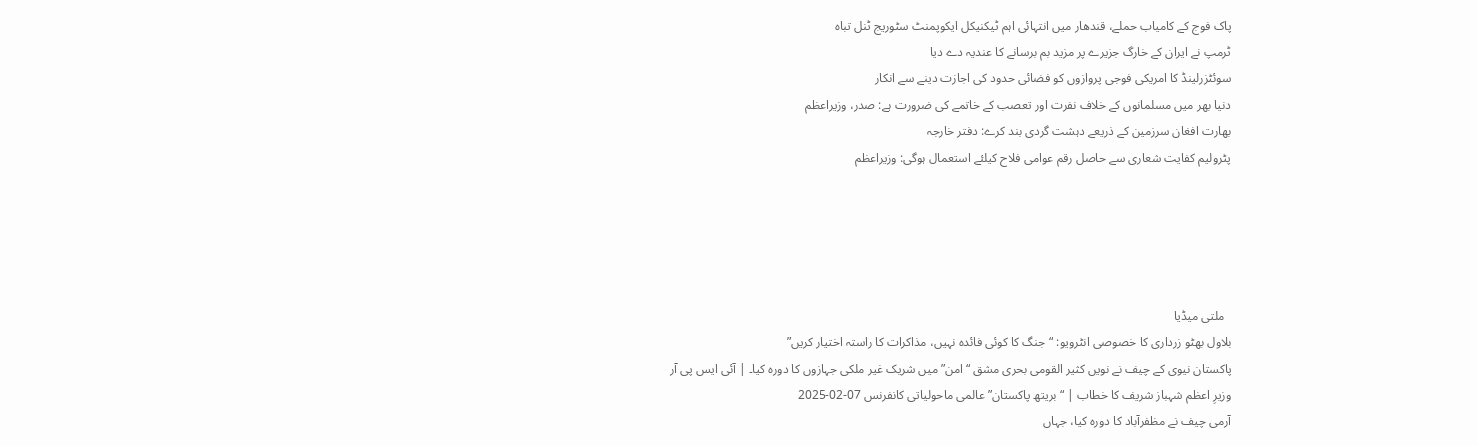پاک فوج کے کامیاب حملے، قندھار میں انتہائی اہم ٹیکنیکل ایکوپمنٹ سٹوریج ٹنل تباہ
ٹرمپ نے ایران کے خارگ جزیرے پر مزید بم برسانے کا عندیہ دے دیا
سوئٹزرلینڈ کا امریکی فوجی پروازوں کو فضائی حدود کی اجازت دینے سے انکار
دنیا بھر میں مسلمانوں کے خلاف نفرت اور تعصب کے خاتمے کی ضرورت ہے: صدر، وزیراعظم
بھارت افغان سرزمین کے ذریعے دہشت گردی بند کرے: دفتر خارجہ
پٹرولیم کفایت شعاری سے حاصل رقم عوامی فلاح کیلئے استعمال ہوگی: وزیراعظم





  ملتی میڈیا
بلاول بھٹو زرداری کا خصوصی انٹرویو: “جنگ کا کوئی فائدہ نہیں، مذاکرات کا راستہ اختیار کریں”
پاکستان نیوی کے چیف نے نویں کثیر القومی بحری مشق “امن” میں شریک غیر ملکی جہازوں کا دورہ کیا۔ | آئی ایس پی آر
وزیرِ اعظم شہباز شریف کا خطاب | “بریتھ پاکستان” عالمی ماحولیاتی کانفرنس 07-02-2025
آرمی چیف نے مظفرآباد کا دورہ کیا، جہاں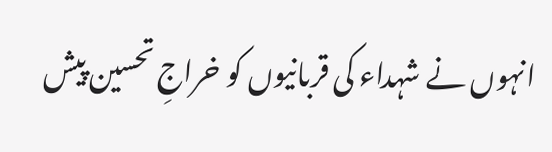انہوں نے شہداء کی قربانیوں کو خراجِ تحسین پیش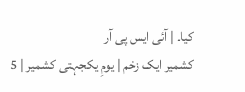کیا۔ | آئی ایس پی آر
کشمیر ایک زخم | یومِ یکجہتی کشمیر | 5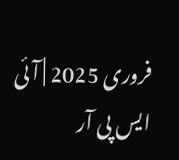فروری 2025 | آئی ایس پی آر